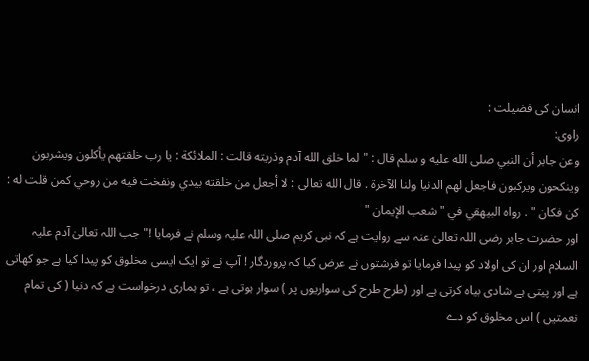انسان کی فضیلت :
راوی:
وعن جابر أن النبي صلى الله عليه و سلم قال : " لما خلق الله آدم وذريته قالت : الملائكة : يا رب خلقتهم يأكلون ويشربون وينكحون ويركبون فاجعل لهم الدنيا ولنا الآخرة . قال الله تعالى : لا أجعل من خلقته بيدي ونفخت فيه من روحي كمن قلت له : كن فكان " . رواه البيهقي في " شعب الإيمان "
اور حضرت جابر رضی اللہ تعالیٰ عنہ سے روایت ہے کہ نبی کریم صلی اللہ علیہ وسلم نے فرمایا !" جب اللہ تعالیٰ آدم علیہ السلام اور ان کی اولاد کو پیدا فرمایا تو فرشتوں نے عرض کیا کہ پروردگار ! آپ نے تو ایک ایسی مخلوق کو پیدا کیا ہے جو کھاتی ہے اور پیتی ہے شادی بیاہ کرتی ہے اور (طرح طرح کی سواریوں پر ) سوار ہوتی ہے ، تو ہماری درخواست ہے کہ دنیا ( کی تمام نعمتیں ) اس مخلوق کو دے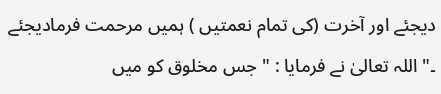دیجئے اور آخرت (کی تمام نعمتیں ) ہمیں مرحمت فرمادیجئے ۔" اللہ تعالیٰ نے فرمایا : " جس مخلوق کو میں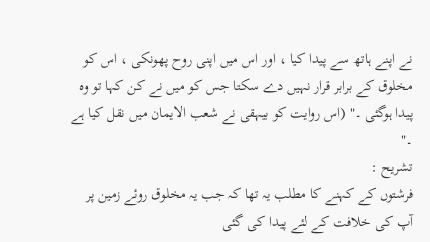نے اپنے ہاتھ سے پیدا کیا ، اور اس میں اپنی روح پھونکی ، اس کو مخلوق کے برابر قرار نہیں دے سکتا جس کو میں نے کن کہا تو وہ پیدا ہوگئی ۔" (اس روایت کو بیہقی نے شعب الایمان میں نقل کیا ہے ۔"
تشریح :
فرشتوں کے کہنے کا مطلب یہ تھا کہ جب یہ مخلوق روئے زمین پر آپ کی خلافت کے لئے پیدا کی گئی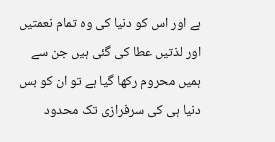ہے اور اس کو دنیا کی وہ تمام نعمتیں اور لذتیں عطا کی گئی ہیں جن سے ہمیں محروم رکھا گیا ہے تو ان کو بس دنیا ہی کی سرفرازی تک محدود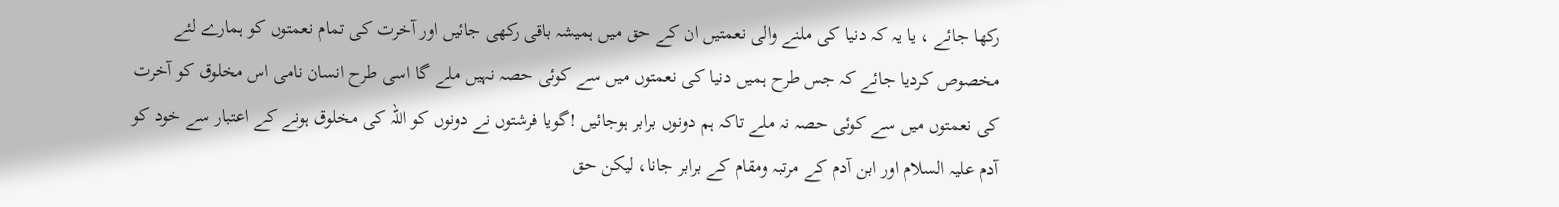رکھا جائے ، یا یہ کہ دنیا کی ملنے والی نعمتیں ان کے حق میں ہمیشہ باقی رکھی جائیں اور آخرت کی تمام نعمتوں کو ہمارے لئے مخصوص کردیا جائے کہ جس طرح ہمیں دنیا کی نعمتوں میں سے کوئی حصہ نہیں ملے گا اسی طرح انسان نامی اس مخلوق کو آخرت کی نعمتوں میں سے کوئی حصہ نہ ملے تاکہ ہم دونوں برابر ہوجائیں !گویا فرشتوں نے دونوں کو اللہ کی مخلوق ہونے کے اعتبار سے خود کو آدم علیہ السلام اور ابن آدم کے مرتبہ ومقام کے برابر جانا، لیکن حق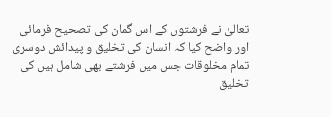تعالیٰ نے فرشتوں کے اس گمان کی تصحیح فرمائی اور واضح کیا کہ انسان کی تخلیق و پیدائش دوسری تمام مخلوقات جس میں فرشتے بھی شامل ہیں کی تخلیق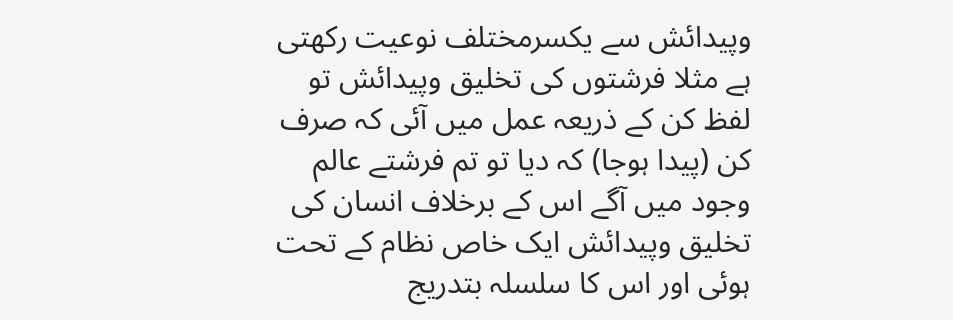وپیدائش سے یکسرمختلف نوعیت رکھتی ہے مثلا فرشتوں کی تخلیق وپیدائش تو لفظ کن کے ذریعہ عمل میں آئی کہ صرف کن (پیدا ہوجا) کہ دیا تو تم فرشتے عالم وجود میں آگے اس کے برخلاف انسان کی تخلیق وپیدائش ایک خاص نظام کے تحت ہوئی اور اس کا سلسلہ بتدریج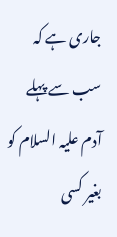جاری ہے کہ سب سے پہلے آدم علیہ السلام کو بغیر کسی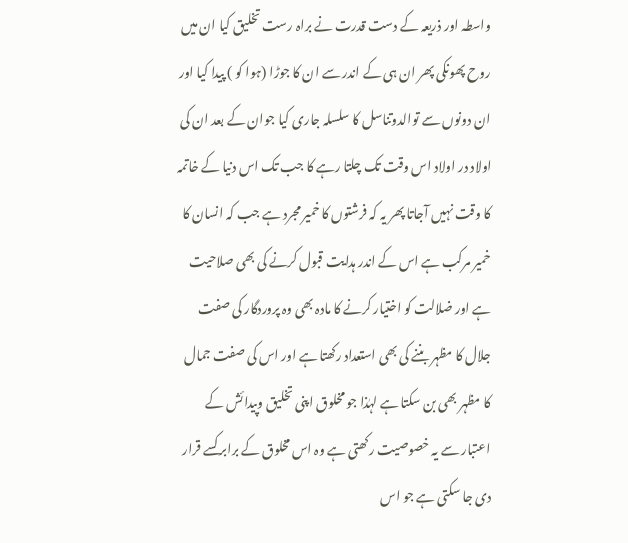واسطہ اور ذریعہ کے دست قدرت نے براہ رست تخلیق کیا ان میں روح پھونکی پھر ان ہی کے اندر سے ان کا جوڑا (ہوا کو ) پیدا کیا اور ان دونوں سے توالدوتناسل کا سلسلہ جاری کیا جوان کے بعد ان کی اولاد در اولاد اس وقت تک چلتا رہے کا جب تک اس دنیا کے خاتمہ کا وقت نہیں آجاتا پھر یہ کہ فرشتوں کا خمیر مجرد ہے جب کہ انسان کا خمیر مرکب ہے اس کے اندر ہدایت قبول کرنے کی بھی صلاحیت ہے اور ضلالت کو اختیار کرنے کا مادہ بھی وہ پروردگار کی صفت جلال کا مظہر بننے کی بھی استعداد رکھتا ہے اور اس کی صفت جمال کا مظہر بھی بن سکتا ہے لہٰذا جو مخلوق اپنی تخلیق وپیدائش کے اعتبار سے یہ خصوصیت رکھتی ہے وہ اس مخلوق کے برابر کسے قرار دی جا سکتی ہے جو اس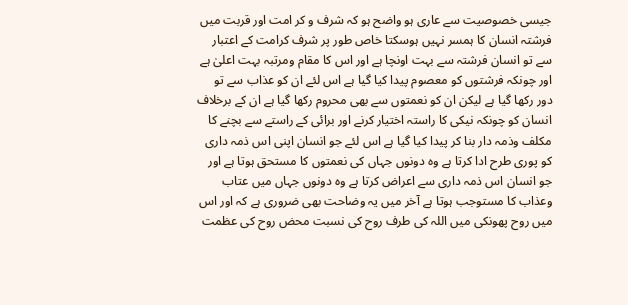جیسی خصوصیت سے عاری ہو واضح ہو کہ شرف و کر امت اور قربت میں فرشتہ انسان کا ہمسر نہیں ہوسکتا خاص طور پر شرف کرامت کے اعتبار سے تو انسان فرشتہ سے بہت اونچا ہے اور اس کا مقام ومرتبہ بہت اعلیٰ ہے اور چونکہ فرشتوں کو معصوم پیدا کیا گیا ہے اس لئے ان کو عذاب سے تو دور رکھا گیا ہے لیکن ان کو نعمتوں سے بھی محروم رکھا گیا ہے ان کے برخلاف انسان کو چونکہ نیکی کا راستہ اختیار کرنے اور برائی کے راستے سے بچنے کا مکلف وذمہ دار بنا کر پیدا کیا گیا ہے اس لئے جو انسان اپنی اس ذمہ داری کو پوری طرح ادا کرتا ہے وہ دونوں جہاں کی نعمتوں کا مستحق ہوتا ہے اور جو انسان اس ذمہ داری سے اعراض کرتا ہے وہ دونوں جہاں میں عتاب وعذاب کا مستوجب ہوتا ہے آخر میں یہ وضاحت بھی ضروری ہے کہ اور اس میں روح پھونکی میں اللہ کی طرف روح کی نسبت محض روح کی عظمت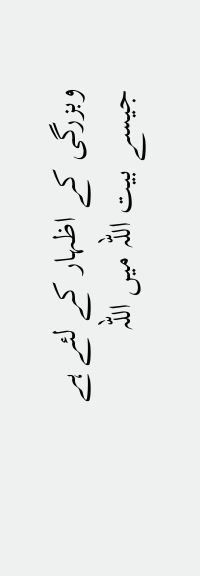وبزرگی کے اظہار کے لئے ہے جیسے بیت اللہ میں اللہ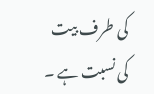کی طرف بیت کی نسبت ہے ۔